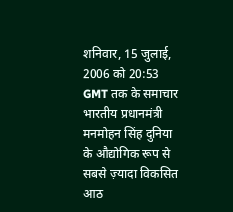शनिवार, 15 जुलाई, 2006 को 20:53 GMT तक के समाचार
भारतीय प्रधानमंत्री मनमोहन सिंह दुनिया के औद्योगिक रूप से सबसे ज़्यादा विकसित आठ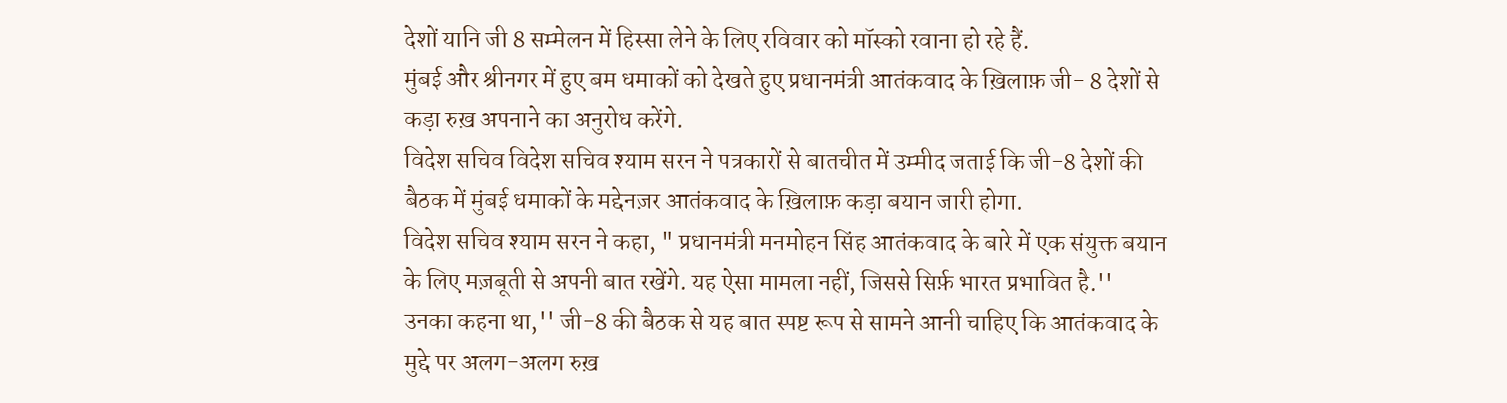देशों यानि जी 8 सम्मेलन में हिस्सा लेने के लिए रविवार को मॉस्को रवाना हो रहे हैं.
मुंबई और श्रीनगर में हुए बम धमाकों को देखते हुए प्रधानमंत्री आतंकवाद के ख़िलाफ़ जी- 8 देशों से कड़ा रुख़ अपनाने का अनुरोध करेंगे.
विदेश सचिव विदेश सचिव श्याम सरन ने पत्रकारों से बातचीत में उम्मीद जताई कि जी-8 देशों की बैठक में मुंबई धमाकों के मद्देनज़र आतंकवाद के ख़िलाफ़ कड़ा बयान जारी होगा.
विदेश सचिव श्याम सरन ने कहा, " प्रधानमंत्री मनमोहन सिंह आतंकवाद के बारे में एक संयुक्त बयान के लिए मज़बूती से अपनी बात रखेंगे. यह ऐसा मामला नहीं, जिससे सिर्फ़ भारत प्रभावित है.''
उनका कहना था,'' जी-8 की बैठक से यह बात स्पष्ट रूप से सामने आनी चाहिए कि आतंकवाद के मुद्दे पर अलग-अलग रुख़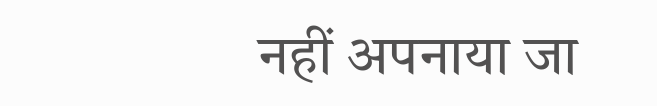नहीं अपनाया जा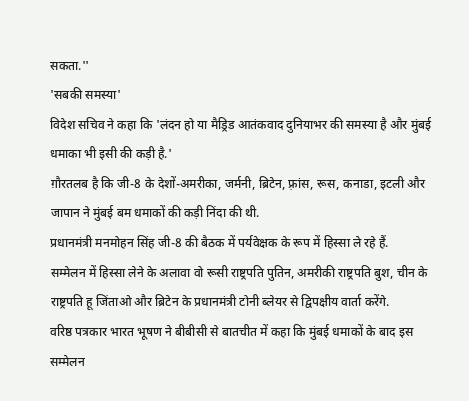सकता.''
'सबकी समस्या'
विदेश सचिव ने कहा कि 'लंदन हो या मैड्रिड आतंकवाद दुनियाभर की समस्या है और मुंबई धमाका भी इसी की कड़ी है.'
ग़ौरतलब है कि जी-8 के देशों-अमरीका, जर्मनी, ब्रिटेन, फ़्रांस, रूस, कनाडा, इटली और जापान ने मुंबई बम धमाकों की कड़ी निंदा की थी.
प्रधानमंत्री मनमोहन सिंह जी-8 की बैठक में पर्यवेक्षक के रूप में हिस्सा ले रहे हैं.
सम्मेलन में हिस्सा लेने के अलावा वो रूसी राष्ट्रपति पुतिन, अमरीकी राष्ट्रपति बुश, चीन के राष्ट्रपति हू जिंताओ और ब्रिटेन के प्रधानमंत्री टोनी ब्लेयर से द्विपक्षीय वार्ता करेंगे.
वरिष्ठ पत्रकार भारत भूषण ने बीबीसी से बातचीत में कहा कि मुंबई धमाकों के बाद इस सम्मेलन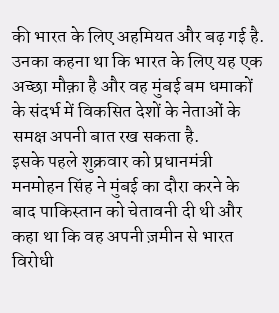की भारत के लिए अहमियत और बढ़ गई है.
उनका कहना था कि भारत के लिए यह एक अच्छा मौक़ा है और वह मुंबई बम धमाकों के संदर्भ में विकसित देशों के नेताओं के समक्ष अपनी बात रख सकता है.
इसके पहले शुक्रवार को प्रधानमंत्री मनमोहन सिंह ने मुंबई का दौरा करने के बाद पाकिस्तान को चेतावनी दी थी और कहा था कि वह अपनी ज़मीन से भारत विरोधी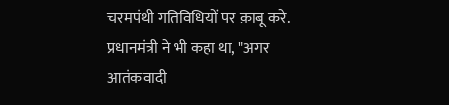चरमपंथी गतिविधियों पर क़ाबू करे.
प्रधानमंत्री ने भी कहा था, "अगर आतंकवादी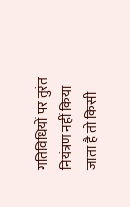गतिविधियों पर तुरंत नियंत्रण नहीं किया जाता है तो किसी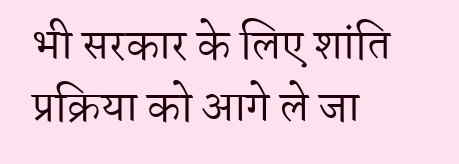भी सरकार के लिए शांति प्रक्रिया को आगे ले जा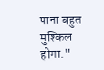पाना बहुत मुश्किल होगा."